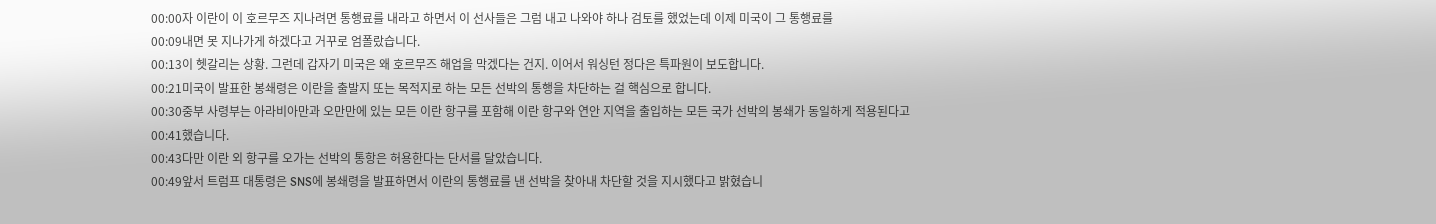00:00자 이란이 이 호르무즈 지나려면 통행료를 내라고 하면서 이 선사들은 그럼 내고 나와야 하나 검토를 했었는데 이제 미국이 그 통행료를
00:09내면 못 지나가게 하겠다고 거꾸로 엄폴랐습니다.
00:13이 헷갈리는 상황. 그런데 갑자기 미국은 왜 호르무즈 해업을 막겠다는 건지. 이어서 워싱턴 정다은 특파원이 보도합니다.
00:21미국이 발표한 봉쇄령은 이란을 출발지 또는 목적지로 하는 모든 선박의 통행을 차단하는 걸 핵심으로 합니다.
00:30중부 사령부는 아라비아만과 오만만에 있는 모든 이란 항구를 포함해 이란 항구와 연안 지역을 출입하는 모든 국가 선박의 봉쇄가 동일하게 적용된다고
00:41했습니다.
00:43다만 이란 외 항구를 오가는 선박의 통항은 허용한다는 단서를 달았습니다.
00:49앞서 트럼프 대통령은 SNS에 봉쇄령을 발표하면서 이란의 통행료를 낸 선박을 찾아내 차단할 것을 지시했다고 밝혔습니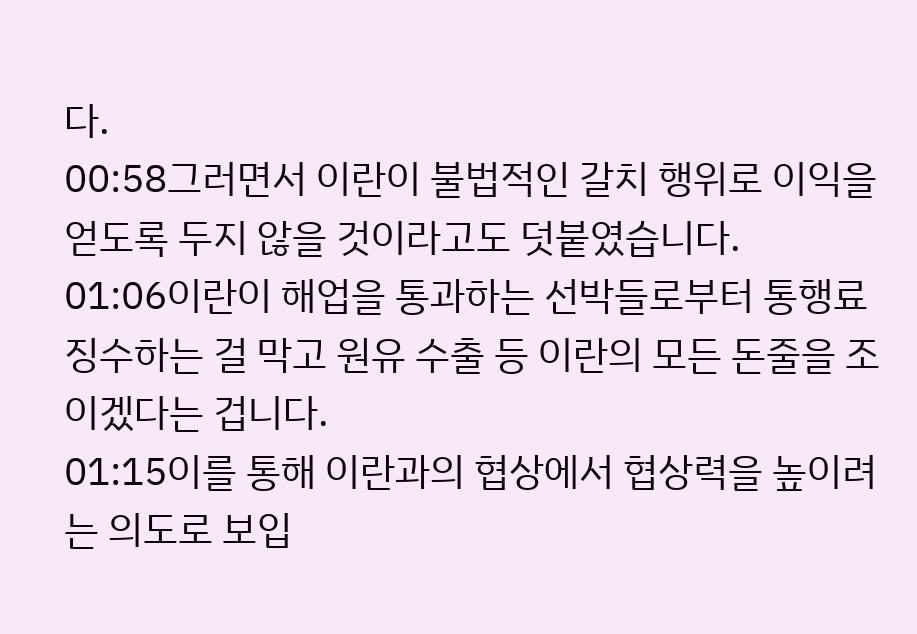다.
00:58그러면서 이란이 불법적인 갈치 행위로 이익을 얻도록 두지 않을 것이라고도 덧붙였습니다.
01:06이란이 해업을 통과하는 선박들로부터 통행료 징수하는 걸 막고 원유 수출 등 이란의 모든 돈줄을 조이겠다는 겁니다.
01:15이를 통해 이란과의 협상에서 협상력을 높이려는 의도로 보입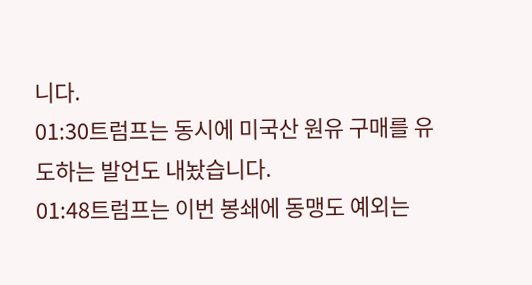니다.
01:30트럼프는 동시에 미국산 원유 구매를 유도하는 발언도 내놨습니다.
01:48트럼프는 이번 봉쇄에 동맹도 예외는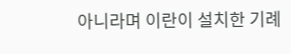아니라며 이란이 설치한 기례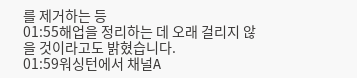를 제거하는 등
01:55해업을 정리하는 데 오래 걸리지 않을 것이라고도 밝혔습니다.
01:59워싱턴에서 채널A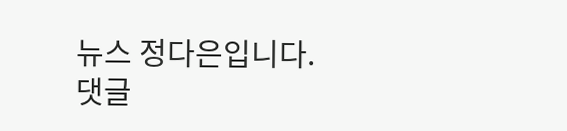뉴스 정다은입니다.
댓글